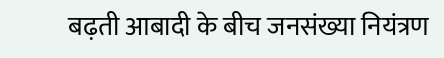बढ़ती आबादी के बीच जनसंख्या नियंत्रण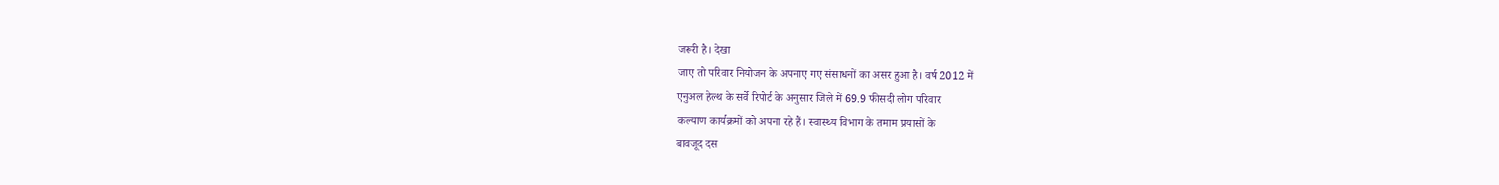जरूरी है। देखा
जाए तो परिवार नियोजन के अपनाए गए संसाधनों का असर हुआ है। वर्ष 2012 में
एनुअल हेल्थ के सर्वे रिपोर्ट के अनुसार जिले में 69.9 फीसदी लोग परिवार
कल्याण कार्यक्रमों को अपना रहे हैं। स्वास्थ्य विभाग के तमाम प्रयासों के
बावजूद दस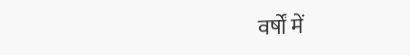वर्षों में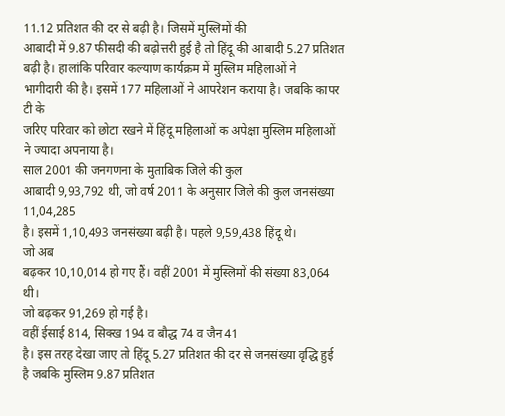11.12 प्रतिशत की दर से बढ़ी है। जिसमें मुस्लिमों की
आबादी में 9.87 फीसदी की बढ़ोत्तरी हुई है तो हिंदू की आबादी 5.27 प्रतिशत
बढ़ी है। हालांकि परिवार कल्याण कार्यक्रम में मुस्लिम महिलाओं ने
भागीदारी की है। इसमें 177 महिलाओं ने आपरेशन कराया है। जबकि कापर टी के
जरिए परिवार को छोटा रखने में हिंदू महिलाओं क अपेक्षा मुस्लिम महिलाओं
ने ज्यादा अपनाया है।
साल 2001 की जनगणना के मुताबिक जिले की कुल
आबादी 9,93,792 थी, जो वर्ष 2011 के अनुसार जिले की कुल जनसंख्या 11,04,285
है। इसमें 1,10,493 जनसंख्या बढ़ी है। पहले 9,59,438 हिंदू थे।
जो अब
बढ़कर 10,10,014 हो गए हैं। वहीं 2001 में मुस्लिमों की संख्या 83,064 थी।
जो बढ़कर 91,269 हो गई है।
वहीं ईसाई 814, सिक्ख 194 व बौद्ध 74 व जैन 41
है। इस तरह देखा जाए तो हिंदू 5.27 प्रतिशत की दर से जनसंख्या वृद्धि हुई
है जबकि मुस्लिम 9.87 प्रतिशत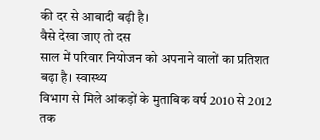की दर से आबादी बढ़ी है।
वैसे देखा जाए तो दस
साल में परिवार नियोजन को अपनाने वालों का प्रतिशत बढ़ा है। स्वास्थ्य
विभाग से मिले आंकड़ों के मुताबिक वर्ष 2010 से 2012 तक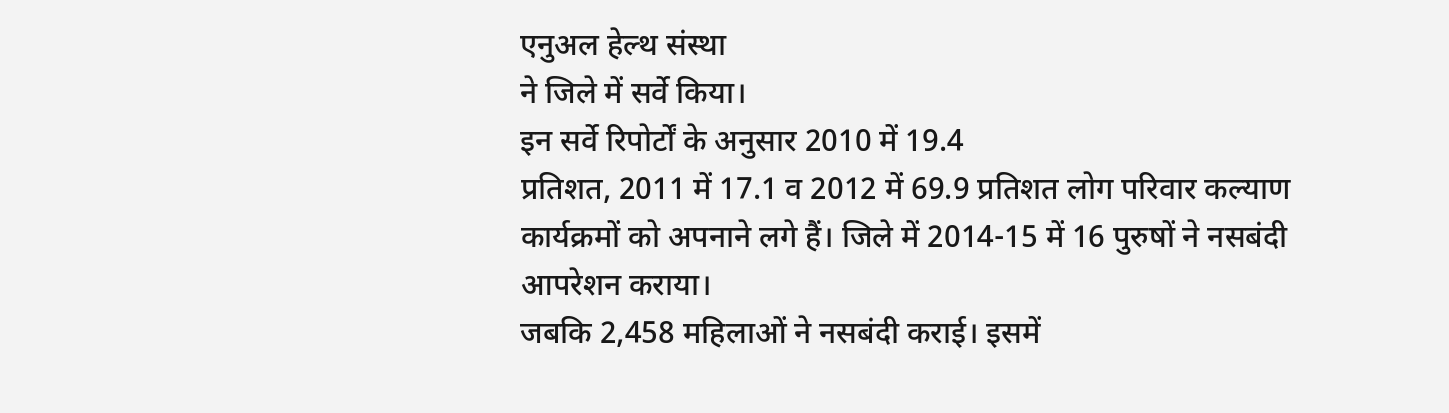एनुअल हेल्थ संस्था
ने जिले में सर्वे किया।
इन सर्वे रिपोर्टों के अनुसार 2010 में 19.4
प्रतिशत, 2011 में 17.1 व 2012 में 69.9 प्रतिशत लोग परिवार कल्याण
कार्यक्रमों को अपनाने लगे हैं। जिले में 2014-15 में 16 पुरुषों ने नसबंदी
आपरेशन कराया।
जबकि 2,458 महिलाओं ने नसबंदी कराई। इसमें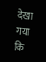देखा गया कि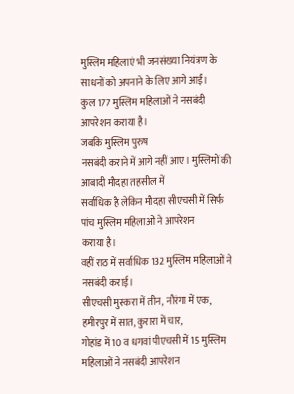मुस्लिम महिलाएं भी जनसंख्या नियंत्रण के साधनों को अपनाने के लिए आगे आईं।
कुल 177 मुस्लिम महिलाओं ने नसबंदी आपरेशन कराया है।
जबकि मुस्लिम पुरुष
नसबंदी कराने में आगे नहीं आए। मुस्लिमों की आबादी मौदहा तहसील में
सर्वाधिक है लेकिन मौदहा सीएचसी में सिर्फ पांच मुस्लिम महिलाओं ने आपरेशन
कराया है।
वहीं राठ में सर्वाधिक 132 मुस्लिम महिलाओं ने नसबंदी कराई।
सीएचसी मुस्करा में तीन, नौरंगा में एक, हमीरपुर में सात, कुरारा में चार,
गोहांड में 10 व धगवां पीएचसी में 15 मुस्लिम महिलाओं ने नसबंदी आपरेशन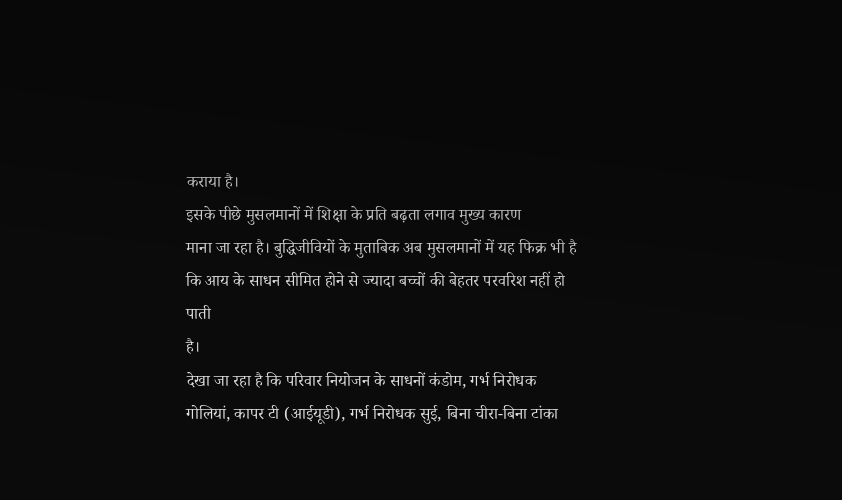कराया है।
इसके पीछे मुसलमानों में शिक्षा के प्रति बढ़ता लगाव मुख्य कारण
माना जा रहा है। बुद्धिजीवियों के मुताबिक अब मुसलमानों में यह फिक्र भी है
कि आय के साधन सीमित होने से ज्यादा बच्चों की बेहतर परवरिश नहीं हो पाती
है।
देखा जा रहा है कि परिवार नियोजन के साधनों कंडोम, गर्भ निरोधक
गोलियां, कापर टी (आईयूडी), गर्भ निरोधक सुई, बिना चीरा-बिना टांका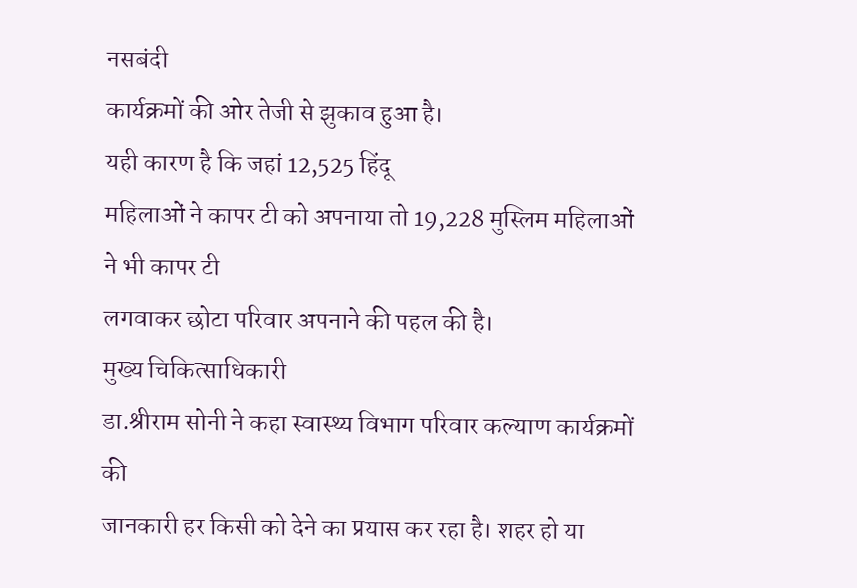नसबंदी
कार्यक्रमों की ओर तेजी से झुकाव हुआ है।
यही कारण है कि जहां 12,525 हिंदू
महिलाओं ने कापर टी को अपनाया तो 19,228 मुस्लिम महिलाओं ने भी कापर टी
लगवाकर छोटा परिवार अपनाने की पहल की है।
मुख्य चिकित्साधिकारी
डा.श्रीराम सोनी ने कहा स्वास्थ्य विभाग परिवार कल्याण कार्यक्रमों की
जानकारी हर किसी को देने का प्रयास कर रहा है। शहर हो या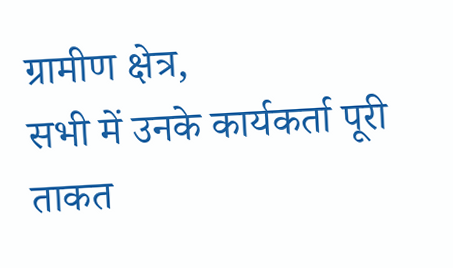ग्रामीण क्षेत्र,
सभी में उनके कार्यकर्ता पूरी ताकत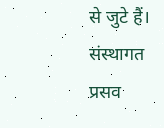से जुटे हैं। संस्थागत प्रसव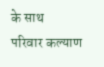के साथ
परिवार कल्याण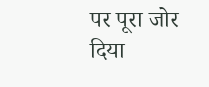पर पूरा जोर दिया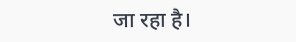जा रहा है।